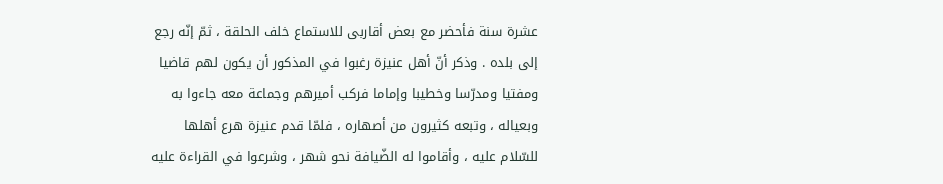عشرة سنة فأحضر مع بعض أقاربى للاستماع خلف الحلقة ، ثمّ إنّه رجع إلى بلده . وذكر أنّ أهل عنيزة رغبوا في المذكور أن يكون لهم قاضيا ومفتيا ومدرّسا وخطيبا وإماما فركب أميرهم وجماعة معه جاءوا به وبعياله ، وتبعه كثيرون من أصهاره ، فلمّا قدم عنيزة هرع أهلها للسّلام عليه ، وأقاموا له الضّيافة نحو شهر ، وشرعوا في القراءة عليه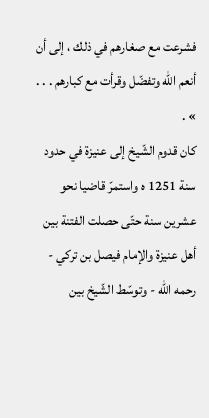فشرعت مع صغارهم في ذلك ، إلى أن أنعم اللّه وتفضّل وقرأت مع كبارهم . . . » .
كان قدوم الشّيخ إلى عنيزة في حدود سنة 1251 ه واستمرّ قاضيا نحو عشرين سنة حتّى حصلت الفتنة بين أهل عنيزة والإمام فيصل بن تركي - رحمه اللّه - وتوسّط الشّيخ بين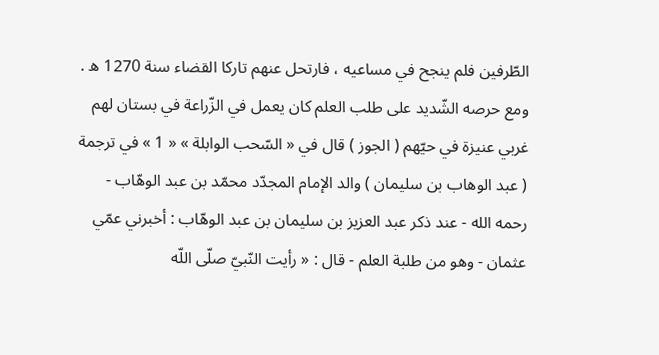الطّرفين فلم ينجح في مساعيه ، فارتحل عنهم تاركا القضاء سنة 1270 ه .
ومع حرصه الشّديد على طلب العلم كان يعمل في الزّراعة في بستان لهم غربي عنيزة في حيّهم ( الجوز ) قال في « السّحب الوابلة » « 1 » في ترجمة ( عبد الوهاب بن سليمان ) والد الإمام المجدّد محمّد بن عبد الوهّاب - رحمه الله - عند ذكر عبد العزيز بن سليمان بن عبد الوهّاب : أخبرني عمّي عثمان - وهو من طلبة العلم - قال : « رأيت النّبيّ صلّى اللّه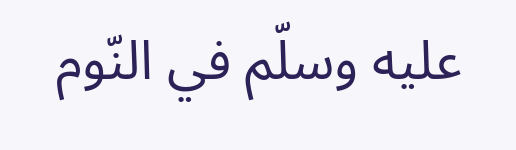عليه وسلّم في النّوم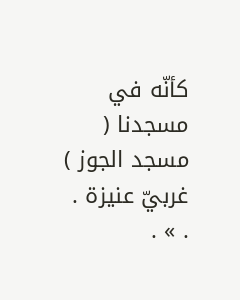كأنّه في مسجدنا ( مسجد الجوز ) غربيّ عنيزة . . » .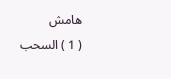هامش
( 1 ) السحب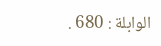الوابلة : 680 .